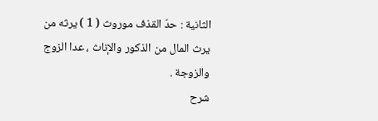الثانية : حدّ القذف موروث ( 1 ) يرثه من يرث المال من الذكور والإناث ، عدا الزوج والزوجة .
شرح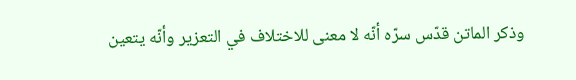وذكر الماتن قدّس سرّه أنّه لا معنى للاختلاف في التعزير وأنّه يتعين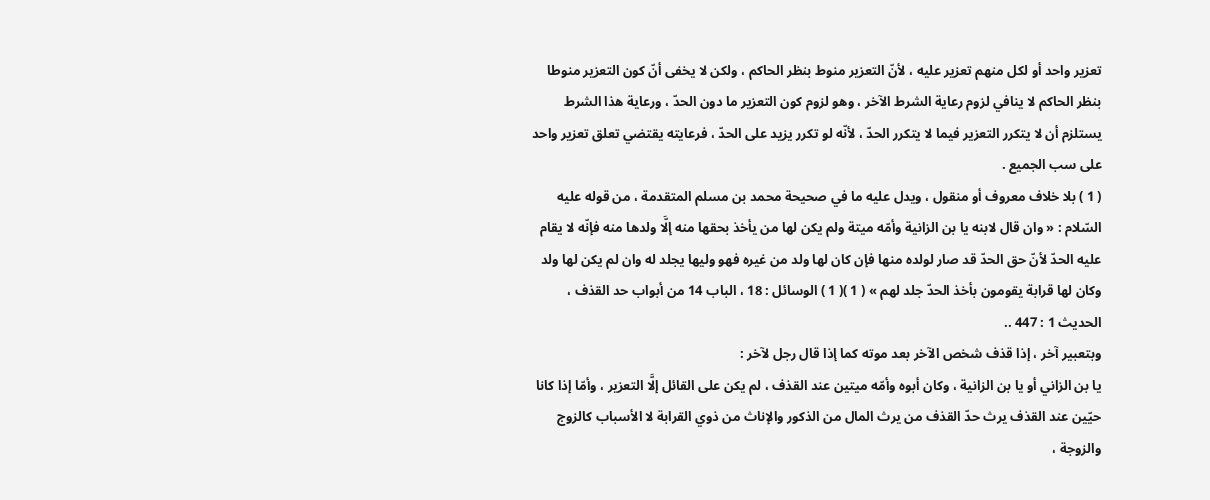تعزير واحد أو لكل منهم تعزير عليه ، لأنّ التعزير منوط بنظر الحاكم ، ولكن لا يخفى أنّ كون التعزير منوطا بنظر الحاكم لا ينافي لزوم رعاية الشرط الآخر ، وهو لزوم كون التعزير ما دون الحدّ ، ورعاية هذا الشرط يستلزم أن لا يتكرر التعزير فيما لا يتكرر الحدّ ، لأنّه لو تكرر يزيد على الحدّ ، فرعايته يقتضي تعلق تعزير واحد على سب الجميع .
( 1 ) بلا خلاف معروف أو منقول ، ويدل عليه ما في صحيحة محمد بن مسلم المتقدمة ، من قوله عليه السّلام : « وان قال لابنه يا بن الزانية وأمّه ميتة ولم يكن لها من يأخذ بحقها منه إلَّا ولدها منه فإنّه لا يقام عليه الحدّ لأنّ حق الحدّ قد صار لولده منها فإن كان لها ولد من غيره فهو وليها يجلد له وان لم يكن لها ولد وكان لها قرابة يقومون بأخذ الحدّ جلد لهم » ( 1 )( 1 ) الوسائل : 18 ، الباب 14 من أبواب حد القذف ، الحديث 1 : 447 ..
وبتعبير آخر ، إذا قذف شخص الآخر بعد موته كما إذا قال رجل لآخر :
يا بن الزاني أو يا بن الزانية ، وكان أبوه وأمّه ميتين عند القذف ، لم يكن على القائل إلَّا التعزير ، وأمّا إذا كانا حيّين عند القذف يرث حدّ القذف من يرث المال من الذكور والإناث من ذوي القرابة لا الأسباب كالزوج والزوجة ،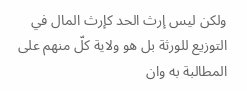ولكن ليس إرث الحد كإرث المال في التوزيع للورثة بل هو ولاية كلّ منهم على المطالبة به وان